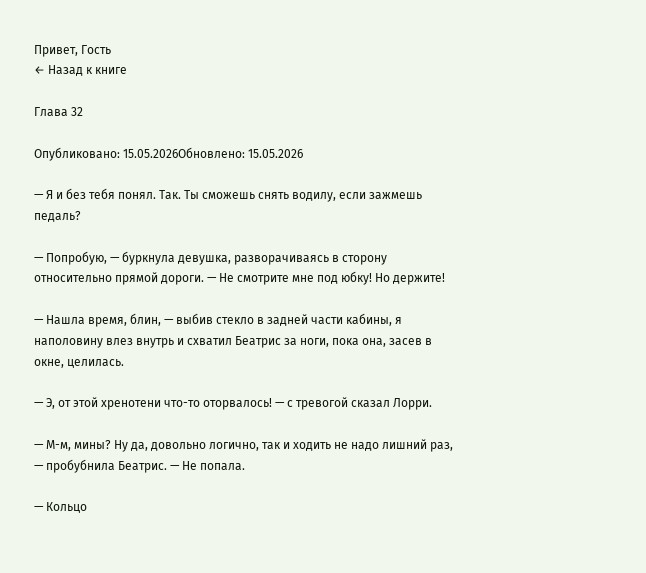Привет, Гость
← Назад к книге

Глава 32

Опубликовано: 15.05.2026Обновлено: 15.05.2026

— Я и без тебя понял. Так. Ты сможешь снять водилу, если зажмешь педаль?

— Попробую, — буркнула девушка, разворачиваясь в сторону относительно прямой дороги. — Не смотрите мне под юбку! Но держите!

— Нашла время, блин, — выбив стекло в задней части кабины, я наполовину влез внутрь и схватил Беатрис за ноги, пока она, засев в окне, целилась.

— Э, от этой хренотени что-то оторвалось! — с тревогой сказал Лорри.

— М-м, мины? Ну да, довольно логично, так и ходить не надо лишний раз, — пробубнила Беатрис. — Не попала.

— Кольцо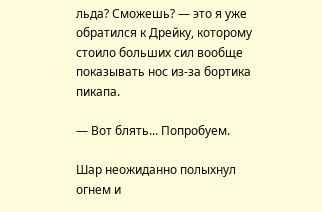льда? Сможешь? — это я уже обратился к Дрейку, которому стоило больших сил вообще показывать нос из-за бортика пикапа.

— Вот блять... Попробуем.

Шар неожиданно полыхнул огнем и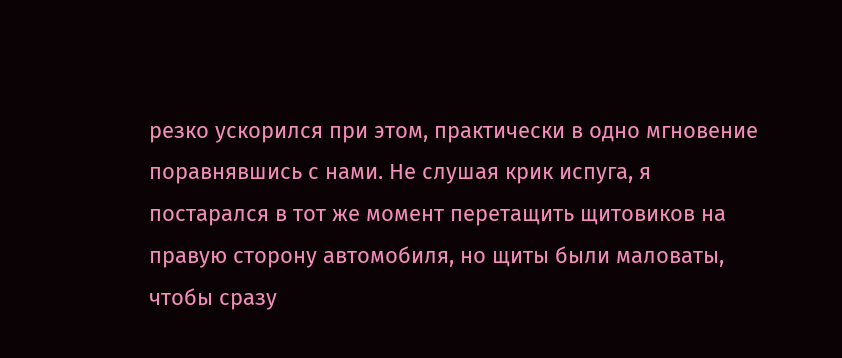резко ускорился при этом, практически в одно мгновение поравнявшись с нами. Не слушая крик испуга, я постарался в тот же момент перетащить щитовиков на правую сторону автомобиля, но щиты были маловаты, чтобы сразу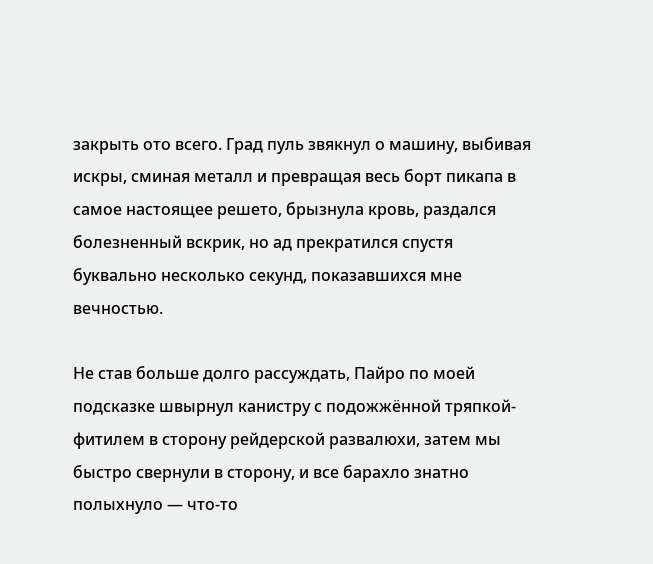закрыть ото всего. Град пуль звякнул о машину, выбивая искры, сминая металл и превращая весь борт пикапа в самое настоящее решето, брызнула кровь, раздался болезненный вскрик, но ад прекратился спустя буквально несколько секунд, показавшихся мне вечностью.

Не став больше долго рассуждать, Пайро по моей подсказке швырнул канистру с подожжённой тряпкой-фитилем в сторону рейдерской развалюхи, затем мы быстро свернули в сторону, и все барахло знатно полыхнуло — что-то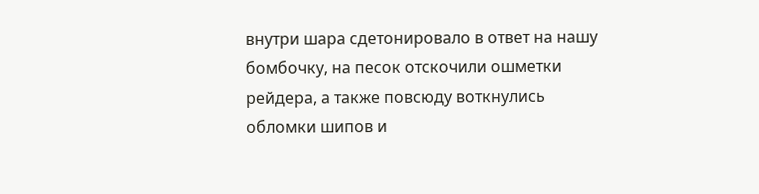внутри шара сдетонировало в ответ на нашу бомбочку, на песок отскочили ошметки рейдера, а также повсюду воткнулись обломки шипов и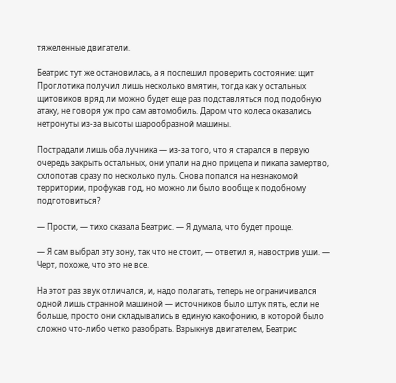тяжеленные двигатели.

Беатрис тут же остановилась, а я поспешил проверить состояние: щит Проглотика получил лишь несколько вмятин, тогда как у остальных щитовиков вряд ли можно будет еще раз подставляться под подобную атаку, не говоря уж про сам автомобиль. Даром что колеса оказались нетронуты из-за высоты шарообразной машины.

Пострадали лишь оба лучника — из-за того, что я старался в первую очередь закрыть остальных, они упали на дно прицепа и пикапа замертво, схлопотав сразу по несколько пуль. Снова попался на незнакомой территории, профукав год, но можно ли было вообще к подобному подготовиться?

— Прости, — тихо сказала Беатрис. — Я думала, что будет проще.

— Я сам выбрал эту зону, так что не стоит, — ответил я, навострив уши. — Черт, похоже, что это не все.

На этот раз звук отличался, и, надо полагать, теперь не ограничивался одной лишь странной машиной — источников было штук пять, если не больше, просто они складывались в единую какофонию, в которой было сложно что-либо четко разобрать. Взрыкнув двигателем, Беатрис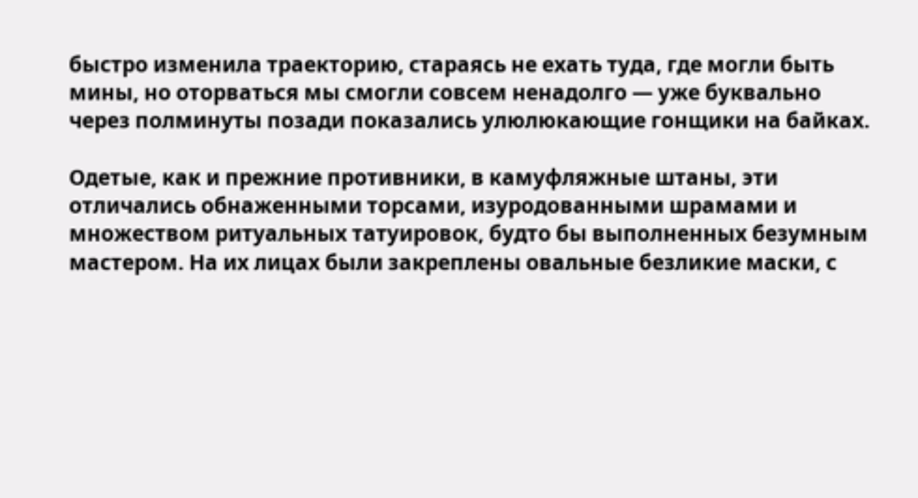быстро изменила траекторию, стараясь не ехать туда, где могли быть мины, но оторваться мы смогли совсем ненадолго — уже буквально через полминуты позади показались улюлюкающие гонщики на байках.

Одетые, как и прежние противники, в камуфляжные штаны, эти отличались обнаженными торсами, изуродованными шрамами и множеством ритуальных татуировок, будто бы выполненных безумным мастером. На их лицах были закреплены овальные безликие маски, с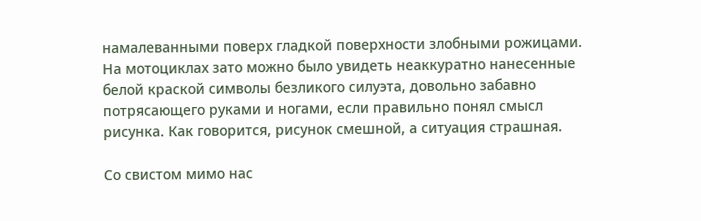намалеванными поверх гладкой поверхности злобными рожицами. На мотоциклах зато можно было увидеть неаккуратно нанесенные белой краской символы безликого силуэта, довольно забавно потрясающего руками и ногами, если правильно понял смысл рисунка. Как говорится, рисунок смешной, а ситуация страшная.

Со свистом мимо нас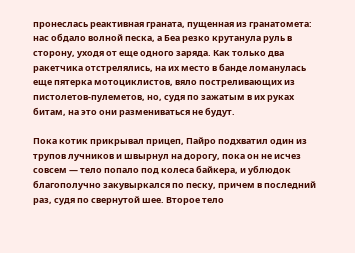пронеслась реактивная граната, пущенная из гранатомета: нас обдало волной песка, а Беа резко крутанула руль в сторону, уходя от еще одного заряда. Как только два ракетчика отстрелялись, на их место в банде ломанулась еще пятерка мотоциклистов, вяло постреливающих из пистолетов-пулеметов, но, судя по зажатым в их руках битам, на это они размениваться не будут.

Пока котик прикрывал прицеп, Пайро подхватил один из трупов лучников и швырнул на дорогу, пока он не исчез совсем — тело попало под колеса байкера, и ублюдок благополучно закувыркался по песку, причем в последний раз, судя по свернутой шее. Второе тело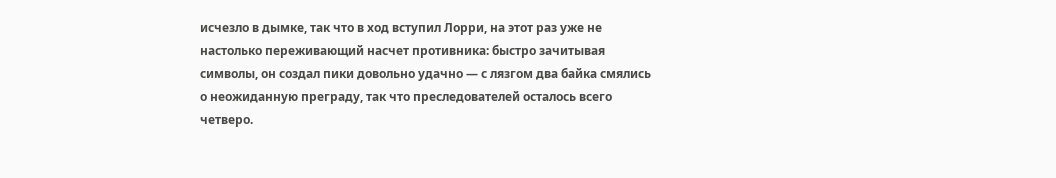исчезло в дымке, так что в ход вступил Лорри, на этот раз уже не настолько переживающий насчет противника: быстро зачитывая символы, он создал пики довольно удачно — с лязгом два байка смялись о неожиданную преграду, так что преследователей осталось всего четверо.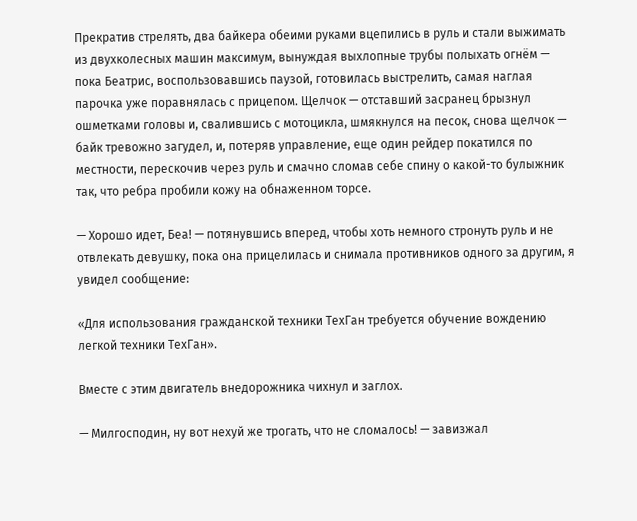Прекратив стрелять, два байкера обеими руками вцепились в руль и стали выжимать из двухколесных машин максимум, вынуждая выхлопные трубы полыхать огнём — пока Беатрис, воспользовавшись паузой, готовилась выстрелить, самая наглая парочка уже поравнялась с прицепом. Щелчок — отставший засранец брызнул ошметками головы и, свалившись с мотоцикла, шмякнулся на песок, снова щелчок — байк тревожно загудел, и, потеряв управление, еще один рейдер покатился по местности, перескочив через руль и смачно сломав себе спину о какой-то булыжник так, что ребра пробили кожу на обнаженном торсе.

— Хорошо идет, Беа! — потянувшись вперед, чтобы хоть немного стронуть руль и не отвлекать девушку, пока она прицелилась и снимала противников одного за другим, я увидел сообщение:

«Для использования гражданской техники ТехГан требуется обучение вождению легкой техники ТехГан».

Вместе с этим двигатель внедорожника чихнул и заглох.

— Милгосподин, ну вот нехуй же трогать, что не сломалось! — завизжал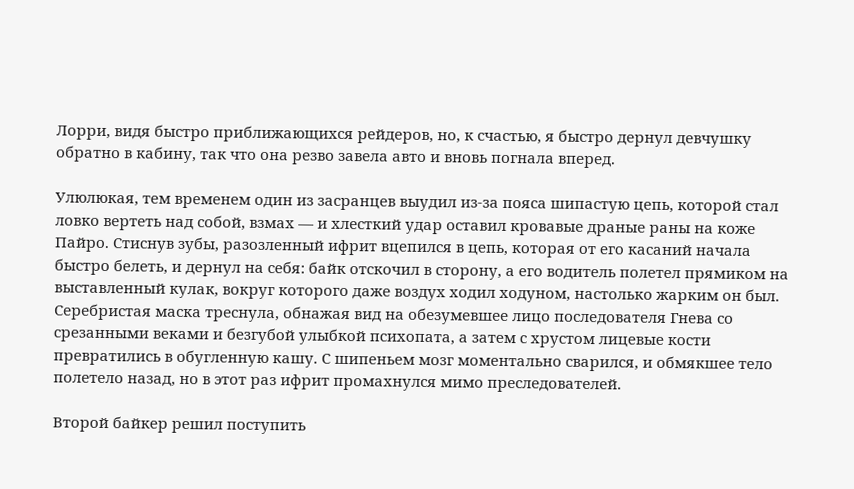Лорри, видя быстро приближающихся рейдеров, но, к счастью, я быстро дернул девчушку обратно в кабину, так что она резво завела авто и вновь погнала вперед.

Улюлюкая, тем временем один из засранцев выудил из-за пояса шипастую цепь, которой стал ловко вертеть над собой, взмах — и хлесткий удар оставил кровавые драные раны на коже Пайро. Стиснув зубы, разозленный ифрит вцепился в цепь, которая от его касаний начала быстро белеть, и дернул на себя: байк отскочил в сторону, а его водитель полетел прямиком на выставленный кулак, вокруг которого даже воздух ходил ходуном, настолько жарким он был. Серебристая маска треснула, обнажая вид на обезумевшее лицо последователя Гнева со срезанными веками и безгубой улыбкой психопата, а затем с хрустом лицевые кости превратились в обугленную кашу. С шипеньем мозг моментально сварился, и обмякшее тело полетело назад, но в этот раз ифрит промахнулся мимо преследователей.

Второй байкер решил поступить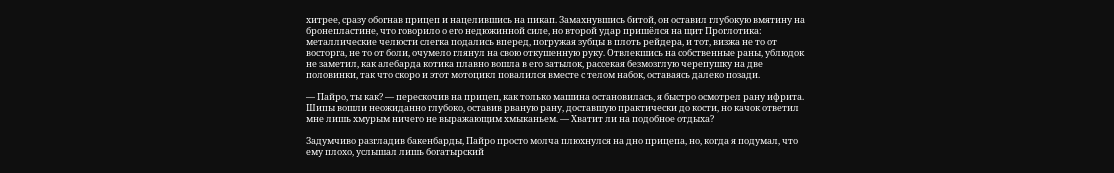хитрее, сразу обогнав прицеп и нацелившись на пикап. Замахнувшись битой, он оставил глубокую вмятину на бронепластине, что говорило о его недюжинной силе, но второй удар пришёлся на щит Проглотика: металлические челюсти слегка подались вперед, погружая зубцы в плоть рейдера, и тот, визжа не то от восторга, не то от боли, очумело глянул на свою откушенную руку. Отвлекшись на собственные раны, ублюдок не заметил, как алебарда котика плавно вошла в его затылок, рассекая безмозглую черепушку на две половинки, так что скоро и этот мотоцикл повалился вместе с телом набок, оставаясь далеко позади.

— Пайро, ты как? — перескочив на прицеп, как только машина остановилась, я быстро осмотрел рану ифрита. Шипы вошли неожиданно глубоко, оставив рваную рану, доставшую практически до кости, но качок ответил мне лишь хмурым ничего не выражающим хмыканьем. — Хватит ли на подобное отдыха?

Задумчиво разгладив бакенбарды, Пайро просто молча плюхнулся на дно прицепа, но, когда я подумал, что ему плохо, услышал лишь богатырский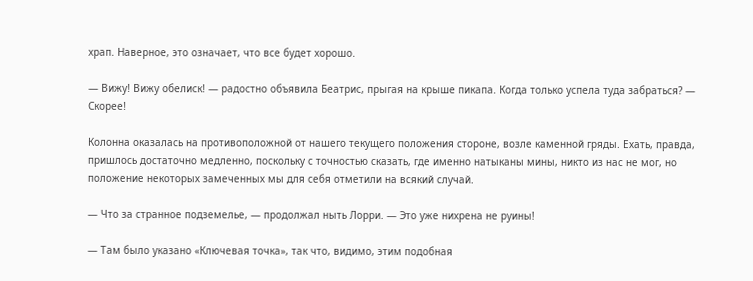храп. Наверное, это означает, что все будет хорошо.

— Вижу! Вижу обелиск! — радостно объявила Беатрис, прыгая на крыше пикапа. Когда только успела туда забраться? — Скорее!

Колонна оказалась на противоположной от нашего текущего положения стороне, возле каменной гряды. Ехать, правда, пришлось достаточно медленно, поскольку с точностью сказать, где именно натыканы мины, никто из нас не мог, но положение некоторых замеченных мы для себя отметили на всякий случай.

— Что за странное подземелье, — продолжал ныть Лорри. — Это уже нихрена не руины!

— Там было указано «Ключевая точка», так что, видимо, этим подобная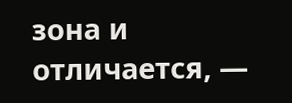зона и отличается, —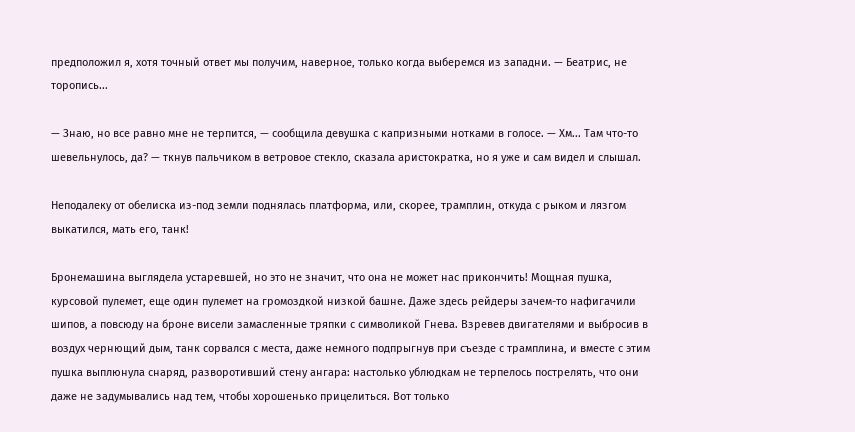предположил я, хотя точный ответ мы получим, наверное, только когда выберемся из западни. — Беатрис, не торопись...

— Знаю, но все равно мне не терпится, — сообщила девушка с капризными нотками в голосе. — Хм... Там что-то шевельнулось, да? — ткнув пальчиком в ветровое стекло, сказала аристократка, но я уже и сам видел и слышал.

Неподалеку от обелиска из-под земли поднялась платформа, или, скорее, трамплин, откуда с рыком и лязгом выкатился, мать его, танк!

Бронемашина выглядела устаревшей, но это не значит, что она не может нас прикончить! Мощная пушка, курсовой пулемет, еще один пулемет на громоздкой низкой башне. Даже здесь рейдеры зачем-то нафигачили шипов, а повсюду на броне висели замасленные тряпки с символикой Гнева. Взревев двигателями и выбросив в воздух чернющий дым, танк сорвался с места, даже немного подпрыгнув при съезде с трамплина, и вместе с этим пушка выплюнула снаряд, разворотивший стену ангара: настолько ублюдкам не терпелось пострелять, что они даже не задумывались над тем, чтобы хорошенько прицелиться. Вот только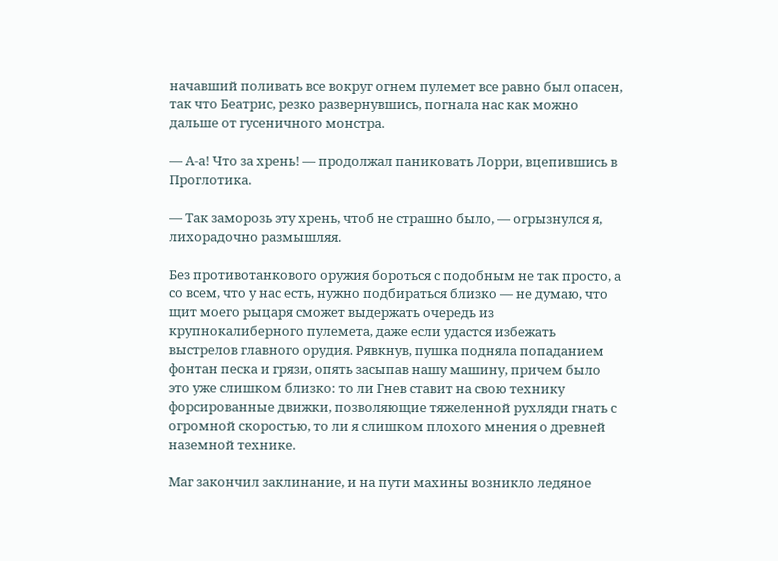начавший поливать все вокруг огнем пулемет все равно был опасен, так что Беатрис, резко развернувшись, погнала нас как можно дальше от гусеничного монстра.

— А-а! Что за хрень! — продолжал паниковать Лорри, вцепившись в Проглотика.

— Так заморозь эту хрень, чтоб не страшно было, — огрызнулся я, лихорадочно размышляя.

Без противотанкового оружия бороться с подобным не так просто, а со всем, что у нас есть, нужно подбираться близко — не думаю, что щит моего рыцаря сможет выдержать очередь из крупнокалиберного пулемета, даже если удастся избежать выстрелов главного орудия. Рявкнув, пушка подняла попаданием фонтан песка и грязи, опять засыпав нашу машину, причем было это уже слишком близко: то ли Гнев ставит на свою технику форсированные движки, позволяющие тяжеленной рухляди гнать с огромной скоростью, то ли я слишком плохого мнения о древней наземной технике.

Маг закончил заклинание, и на пути махины возникло ледяное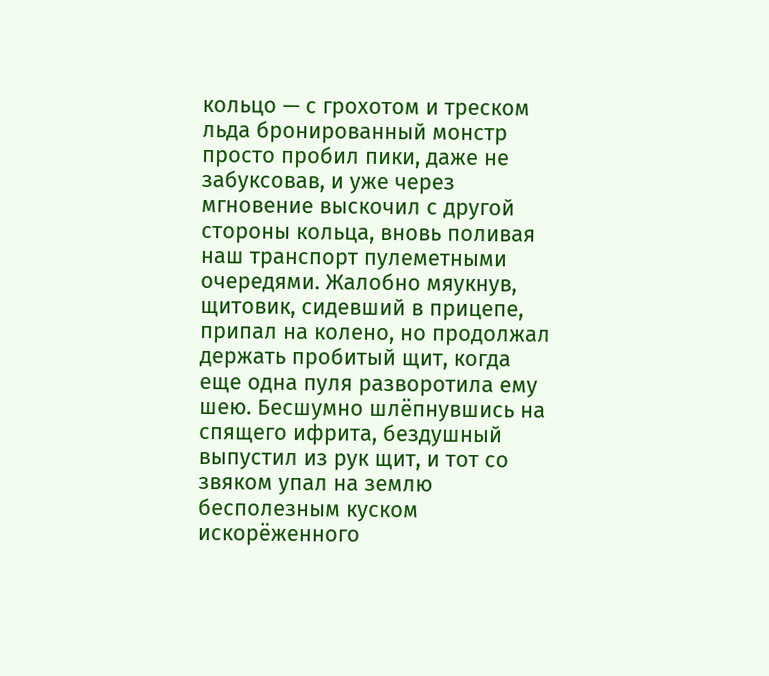кольцо — с грохотом и треском льда бронированный монстр просто пробил пики, даже не забуксовав, и уже через мгновение выскочил с другой стороны кольца, вновь поливая наш транспорт пулеметными очередями. Жалобно мяукнув, щитовик, сидевший в прицепе, припал на колено, но продолжал держать пробитый щит, когда еще одна пуля разворотила ему шею. Бесшумно шлёпнувшись на спящего ифрита, бездушный выпустил из рук щит, и тот со звяком упал на землю бесполезным куском искорёженного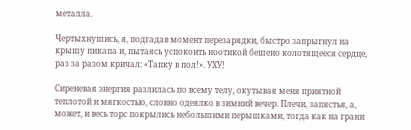металла.

Чертыхнушись, я, подгадав момент перезарядки, быстро запрыгнул на крышу пикапа и, пытаясь успокоить ноотикой бешено колотящееся сердце, раз за разом кричал: «Тапку в пол!». УХУ!

Сиреневая энергия разлилась по всему телу, окутывая меня приятной теплотой и мягкостью, словно одеялко в зимний вечер. Плечи, запястья, а, может, и весь торс покрылись небольшими перышками, тогда как на грани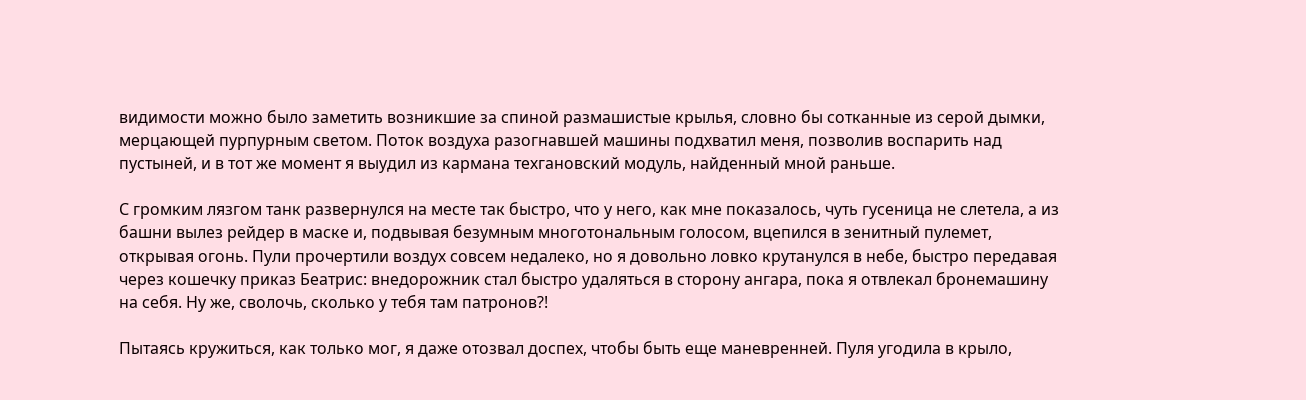видимости можно было заметить возникшие за спиной размашистые крылья, словно бы сотканные из серой дымки, мерцающей пурпурным светом. Поток воздуха разогнавшей машины подхватил меня, позволив воспарить над пустыней, и в тот же момент я выудил из кармана техгановский модуль, найденный мной раньше.

С громким лязгом танк развернулся на месте так быстро, что у него, как мне показалось, чуть гусеница не слетела, а из башни вылез рейдер в маске и, подвывая безумным многотональным голосом, вцепился в зенитный пулемет, открывая огонь. Пули прочертили воздух совсем недалеко, но я довольно ловко крутанулся в небе, быстро передавая через кошечку приказ Беатрис: внедорожник стал быстро удаляться в сторону ангара, пока я отвлекал бронемашину на себя. Ну же, сволочь, сколько у тебя там патронов?!

Пытаясь кружиться, как только мог, я даже отозвал доспех, чтобы быть еще маневренней. Пуля угодила в крыло,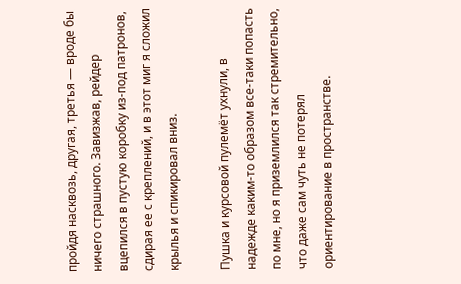пройдя насквозь, другая, третья — вроде бы ничего страшного. Завизжав, рейдер вцепился в пустую коробку из-под патронов, сдирая ее с креплений, и в этот миг я сложил крылья и спикировал вниз.

Пушка и курсовой пулемёт ухнули, в надежде каким-то образом все-таки попасть по мне, но я приземлился так стремительно, что даже сам чуть не потерял ориентирование в пространстве.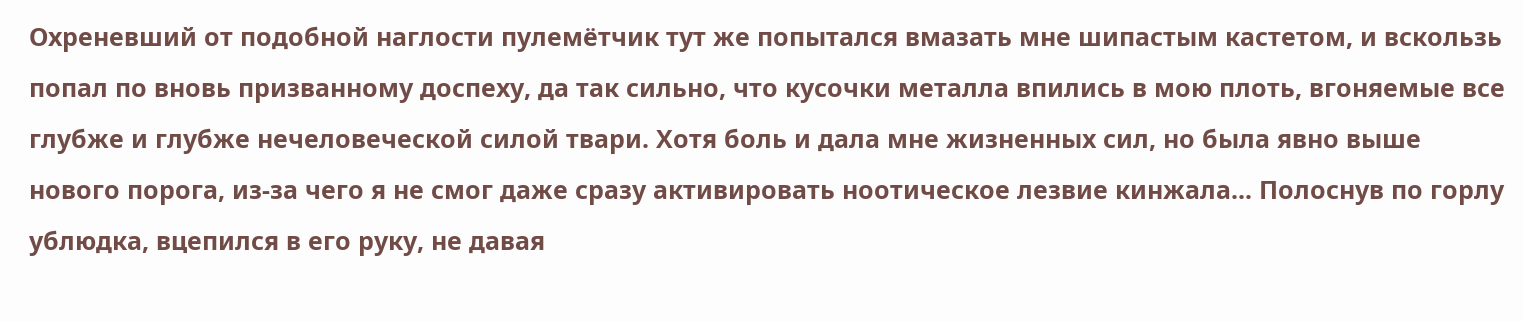Охреневший от подобной наглости пулемётчик тут же попытался вмазать мне шипастым кастетом, и вскользь попал по вновь призванному доспеху, да так сильно, что кусочки металла впились в мою плоть, вгоняемые все глубже и глубже нечеловеческой силой твари. Хотя боль и дала мне жизненных сил, но была явно выше нового порога, из-за чего я не смог даже сразу активировать ноотическое лезвие кинжала... Полоснув по горлу ублюдка, вцепился в его руку, не давая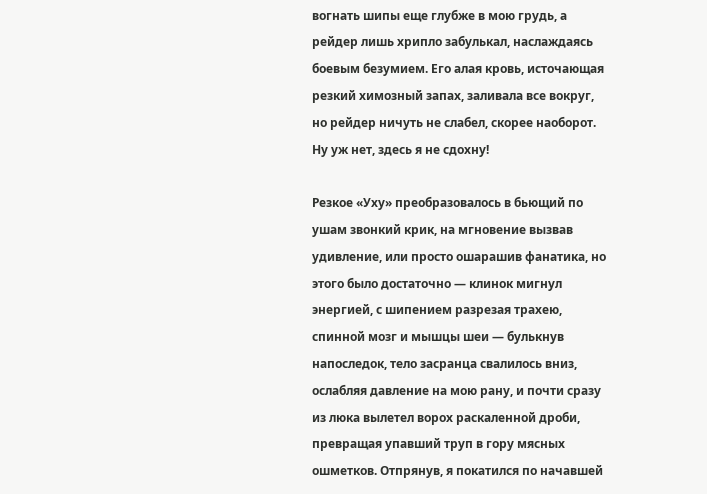вогнать шипы еще глубже в мою грудь, а рейдер лишь хрипло забулькал, наслаждаясь боевым безумием. Его алая кровь, источающая резкий химозный запах, заливала все вокруг, но рейдер ничуть не слабел, скорее наоборот. Ну уж нет, здесь я не сдохну!

Резкое «Уху» преобразовалось в бьющий по ушам звонкий крик, на мгновение вызвав удивление, или просто ошарашив фанатика, но этого было достаточно — клинок мигнул энергией, с шипением разрезая трахею, спинной мозг и мышцы шеи — булькнув напоследок, тело засранца свалилось вниз, ослабляя давление на мою рану, и почти сразу из люка вылетел ворох раскаленной дроби, превращая упавший труп в гору мясных ошметков. Отпрянув, я покатился по начавшей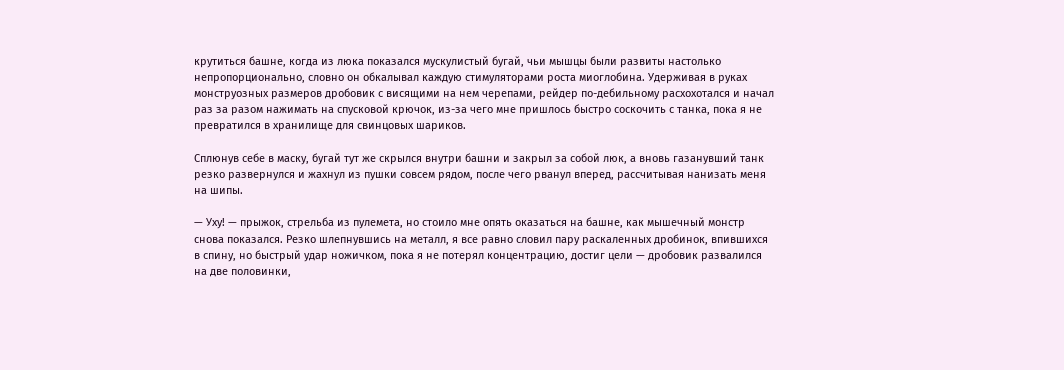крутиться башне, когда из люка показался мускулистый бугай, чьи мышцы были развиты настолько непропорционально, словно он обкалывал каждую стимуляторами роста миоглобина. Удерживая в руках монструозных размеров дробовик с висящими на нем черепами, рейдер по-дебильному расхохотался и начал раз за разом нажимать на спусковой крючок, из-за чего мне пришлось быстро соскочить с танка, пока я не превратился в хранилище для свинцовых шариков.

Сплюнув себе в маску, бугай тут же скрылся внутри башни и закрыл за собой люк, а вновь газанувший танк резко развернулся и жахнул из пушки совсем рядом, после чего рванул вперед, рассчитывая нанизать меня на шипы.

— Уху! — прыжок, стрельба из пулемета, но стоило мне опять оказаться на башне, как мышечный монстр снова показался. Резко шлепнувшись на металл, я все равно словил пару раскаленных дробинок, впившихся в спину, но быстрый удар ножичком, пока я не потерял концентрацию, достиг цели — дробовик развалился на две половинки,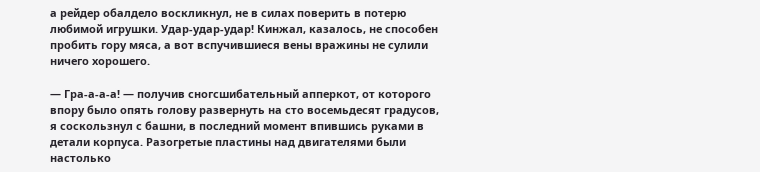а рейдер обалдело воскликнул, не в силах поверить в потерю любимой игрушки. Удар-удар-удар! Кинжал, казалось, не способен пробить гору мяса, а вот вспучившиеся вены вражины не сулили ничего хорошего.

— Гра-а-а-а! — получив сногсшибательный апперкот, от которого впору было опять голову развернуть на сто восемьдесят градусов, я соскользнул с башни, в последний момент впившись руками в детали корпуса. Разогретые пластины над двигателями были настолько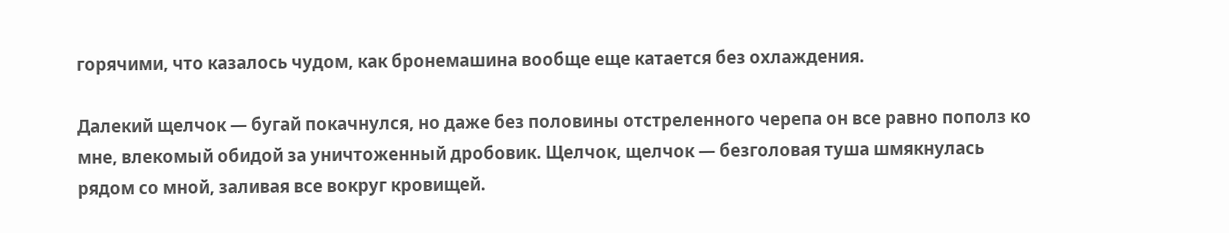горячими, что казалось чудом, как бронемашина вообще еще катается без охлаждения.

Далекий щелчок — бугай покачнулся, но даже без половины отстреленного черепа он все равно пополз ко мне, влекомый обидой за уничтоженный дробовик. Щелчок, щелчок — безголовая туша шмякнулась рядом со мной, заливая все вокруг кровищей.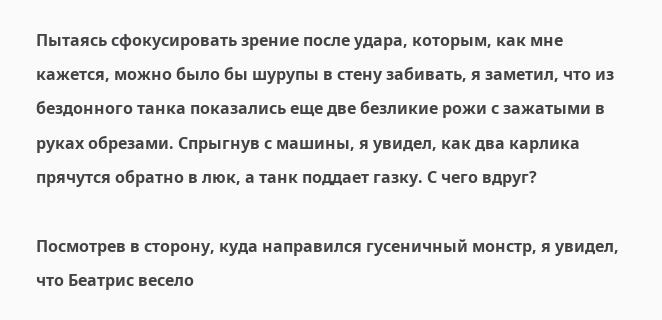Пытаясь сфокусировать зрение после удара, которым, как мне кажется, можно было бы шурупы в стену забивать, я заметил, что из бездонного танка показались еще две безликие рожи с зажатыми в руках обрезами. Спрыгнув с машины, я увидел, как два карлика прячутся обратно в люк, а танк поддает газку. С чего вдруг?

Посмотрев в сторону, куда направился гусеничный монстр, я увидел, что Беатрис весело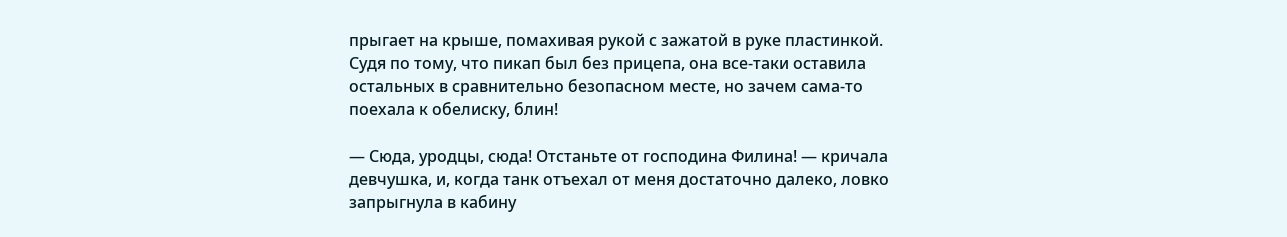прыгает на крыше, помахивая рукой с зажатой в руке пластинкой. Судя по тому, что пикап был без прицепа, она все-таки оставила остальных в сравнительно безопасном месте, но зачем сама-то поехала к обелиску, блин!

— Сюда, уродцы, сюда! Отстаньте от господина Филина! — кричала девчушка, и, когда танк отъехал от меня достаточно далеко, ловко запрыгнула в кабину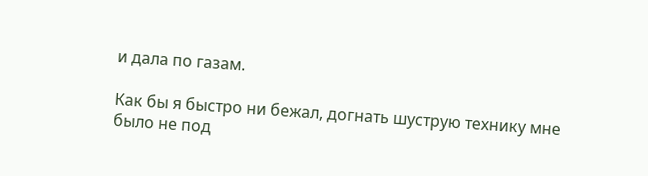и дала по газам.

Как бы я быстро ни бежал, догнать шуструю технику мне было не под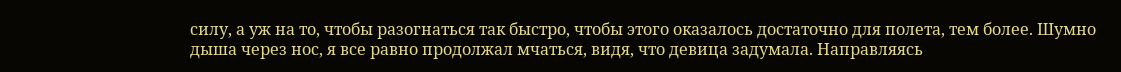силу, а уж на то, чтобы разогнаться так быстро, чтобы этого оказалось достаточно для полета, тем более. Шумно дыша через нос, я все равно продолжал мчаться, видя, что девица задумала. Направляясь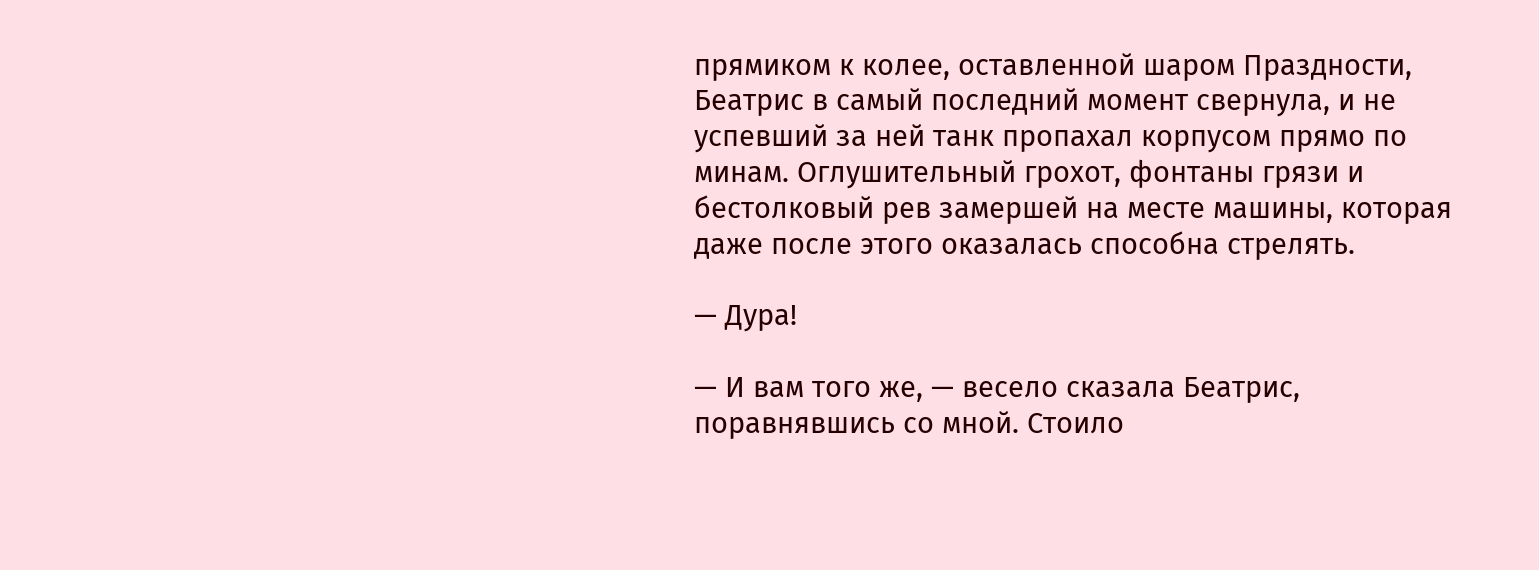прямиком к колее, оставленной шаром Праздности, Беатрис в самый последний момент свернула, и не успевший за ней танк пропахал корпусом прямо по минам. Оглушительный грохот, фонтаны грязи и бестолковый рев замершей на месте машины, которая даже после этого оказалась способна стрелять.

— Дура!

— И вам того же, — весело сказала Беатрис, поравнявшись со мной. Стоило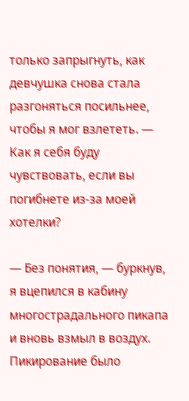только запрыгнуть, как девчушка снова стала разгоняться посильнее, чтобы я мог взлететь. — Как я себя буду чувствовать, если вы погибнете из-за моей хотелки?

— Без понятия, — буркнув, я вцепился в кабину многострадального пикапа и вновь взмыл в воздух. Пикирование было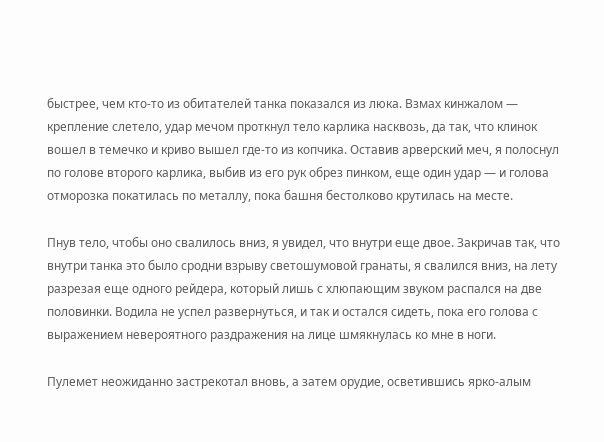быстрее, чем кто-то из обитателей танка показался из люка. Взмах кинжалом — крепление слетело, удар мечом проткнул тело карлика насквозь, да так, что клинок вошел в темечко и криво вышел где-то из копчика. Оставив арверский меч, я полоснул по голове второго карлика, выбив из его рук обрез пинком, еще один удар — и голова отморозка покатилась по металлу, пока башня бестолково крутилась на месте.

Пнув тело, чтобы оно свалилось вниз, я увидел, что внутри еще двое. Закричав так, что внутри танка это было сродни взрыву светошумовой гранаты, я свалился вниз, на лету разрезая еще одного рейдера, который лишь с хлюпающим звуком распался на две половинки. Водила не успел развернуться, и так и остался сидеть, пока его голова с выражением невероятного раздражения на лице шмякнулась ко мне в ноги.

Пулемет неожиданно застрекотал вновь, а затем орудие, осветившись ярко-алым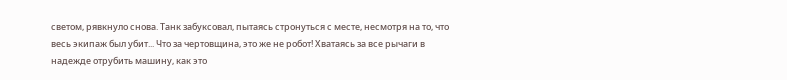светом, рявкнуло снова. Танк забуксовал, пытаясь стронуться с месте, несмотря на то, что весь экипаж был убит... Что за чертовщина, это же не робот! Хватаясь за все рычаги в надежде отрубить машину, как это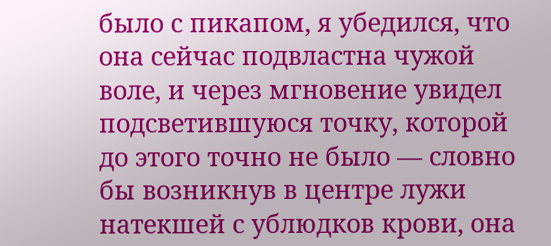было с пикапом, я убедился, что она сейчас подвластна чужой воле, и через мгновение увидел подсветившуюся точку, которой до этого точно не было — словно бы возникнув в центре лужи натекшей с ублюдков крови, она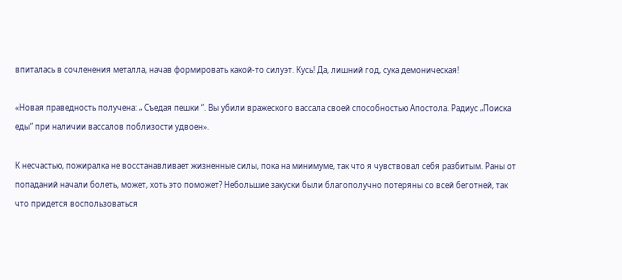впиталась в сочленения металла, начав формировать какой-то силуэт. Кусь! Да, лишний год, сука демоническая!

«Новая праведность получена: „ Съедая пешки “. Вы убили вражеского вассала своей способностью Апостола. Радиус „Поиска еды“ при наличии вассалов поблизости удвоен».

К несчастью, пожиралка не восстанавливает жизненные силы, пока на минимуме, так что я чувствовал себя разбитым. Раны от попаданий начали болеть, может, хоть это поможет? Небольшие закуски были благополучно потеряны со всей беготней, так что придется воспользоваться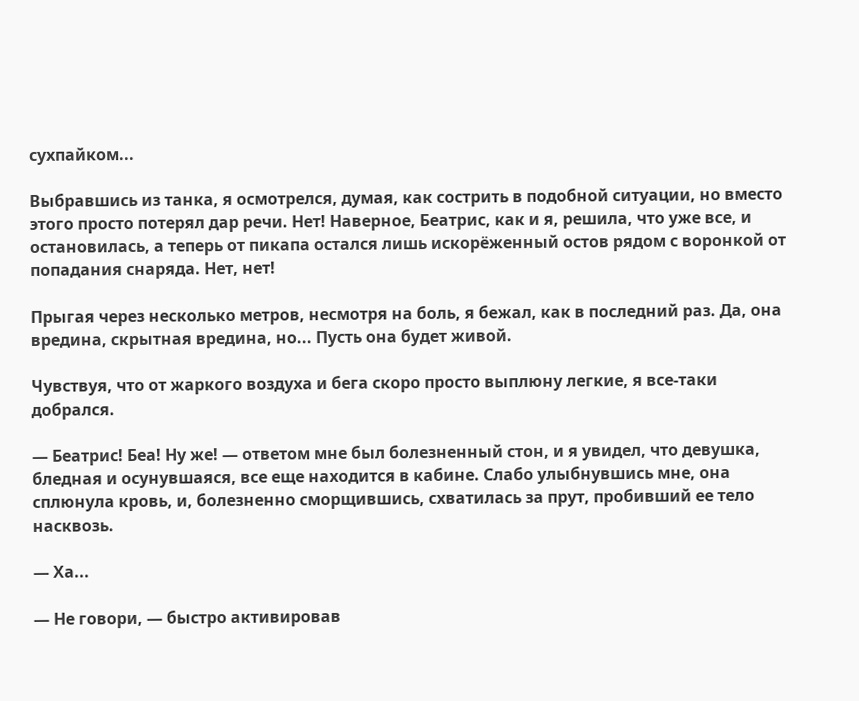сухпайком...

Выбравшись из танка, я осмотрелся, думая, как сострить в подобной ситуации, но вместо этого просто потерял дар речи. Нет! Наверное, Беатрис, как и я, решила, что уже все, и остановилась, а теперь от пикапа остался лишь искорёженный остов рядом с воронкой от попадания снаряда. Нет, нет!

Прыгая через несколько метров, несмотря на боль, я бежал, как в последний раз. Да, она вредина, скрытная вредина, но... Пусть она будет живой.

Чувствуя, что от жаркого воздуха и бега скоро просто выплюну легкие, я все-таки добрался.

— Беатрис! Беа! Ну же! — ответом мне был болезненный стон, и я увидел, что девушка, бледная и осунувшаяся, все еще находится в кабине. Слабо улыбнувшись мне, она сплюнула кровь, и, болезненно сморщившись, схватилась за прут, пробивший ее тело насквозь.

— Ха...

— Не говори, — быстро активировав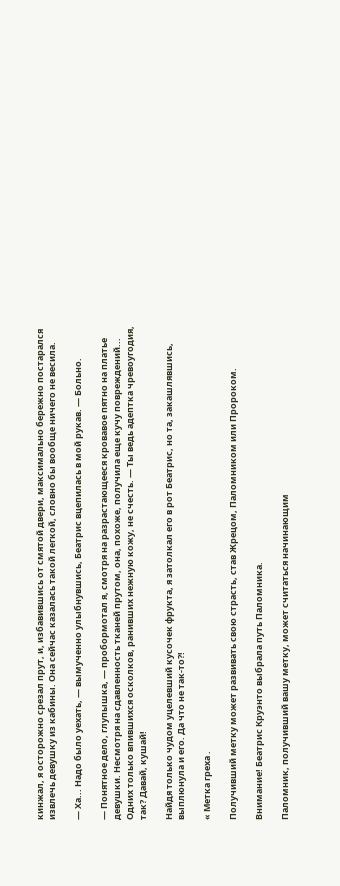кинжал, я осторожно срезал прут, и, избавившись от смятой двери, максимально бережно постарался извлечь девушку из кабины. Она сейчас казалась такой легкой, словно бы вообще ничего не весила.

— Ха... Надо было уехать, — вымученно улыбнувшись, Беатрис вцепилась в мой рукав. — Больно.

— Понятное дело, глупышка, — пробормотал я, смотря на разрастающееся кровавое пятно на платье девушки. Несмотря на сдавленность тканей прутом, она, похоже, получила еще кучу повреждений... Одних только впившихся осколков, ранивших нежную кожу, не счесть. — Ты ведь адептка чревоугодия, так? Давай, кушай!

Найдя только чудом уцелевший кусочек фрукта, я затолкал его в рот Беатрис, но та, закашлявшись, выплюнула и его. Да что не так-то?!

« Метка греха .

Получивший метку может развивать свою страсть, став Жрецом, Паломником или Пророком.

Внимание! Беатрис Круэнто выбрала путь Паломника.

Паломник, получивший вашу метку, может считаться начинающим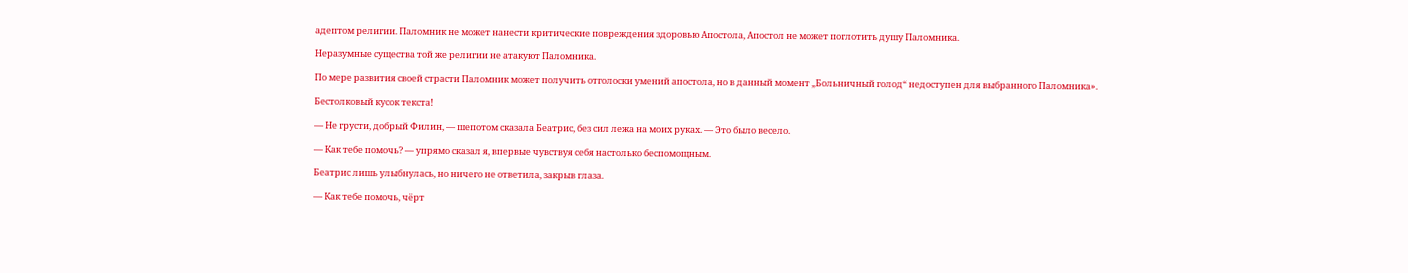адептом религии. Паломник не может нанести критические повреждения здоровью Апостола, Апостол не может поглотить душу Паломника.

Неразумные существа той же религии не атакуют Паломника.

По мере развития своей страсти Паломник может получить отголоски умений апостола, но в данный момент „Больничный голод“ недоступен для выбранного Паломника».

Бестолковый кусок текста!

— Не грусти, добрый Филин, — шепотом сказала Беатрис, без сил лежа на моих руках. — Это было весело.

— Как тебе помочь? — упрямо сказал я, впервые чувствуя себя настолько беспомощным.

Беатрис лишь улыбнулась, но ничего не ответила, закрыв глаза.

— Как тебе помочь, чёрт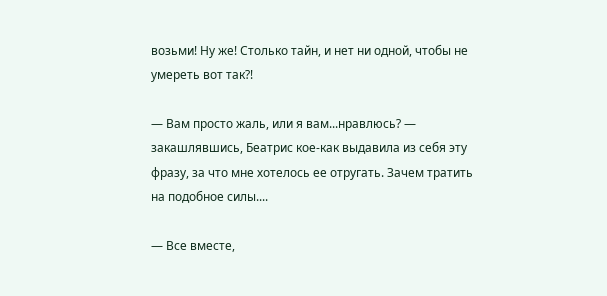возьми! Ну же! Столько тайн, и нет ни одной, чтобы не умереть вот так?!

— Вам просто жаль, или я вам...нравлюсь? — закашлявшись, Беатрис кое-как выдавила из себя эту фразу, за что мне хотелось ее отругать. Зачем тратить на подобное силы....

— Все вместе,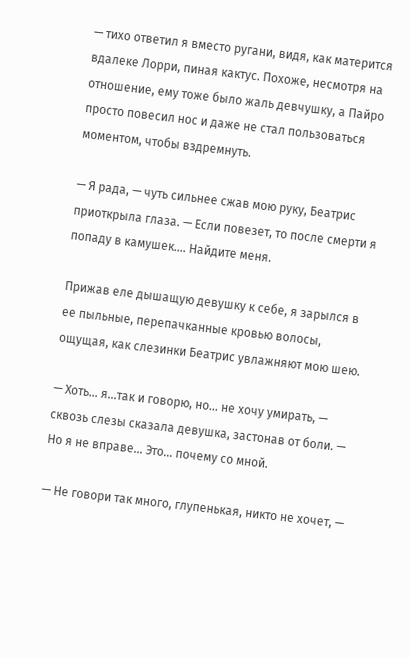— тихо ответил я вместо ругани, видя, как матерится вдалеке Лорри, пиная кактус. Похоже, несмотря на отношение, ему тоже было жаль девчушку, а Пайро просто повесил нос и даже не стал пользоваться моментом, чтобы вздремнуть.

— Я рада, — чуть сильнее сжав мою руку, Беатрис приоткрыла глаза. — Если повезет, то после смерти я попаду в камушек.... Найдите меня.

Прижав еле дышащую девушку к себе, я зарылся в ее пыльные, перепачканные кровью волосы, ощущая, как слезинки Беатрис увлажняют мою шею.

— Хоть... я...так и говорю, но... не хочу умирать, — сквозь слезы сказала девушка, застонав от боли. — Но я не вправе... Это... почему со мной.

— Не говори так много, глупенькая, никто не хочет, —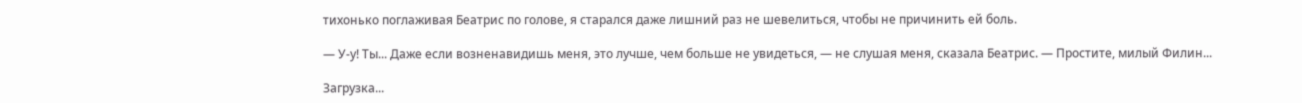тихонько поглаживая Беатрис по голове, я старался даже лишний раз не шевелиться, чтобы не причинить ей боль.

— У-у! Ты... Даже если возненавидишь меня, это лучше, чем больше не увидеться, — не слушая меня, сказала Беатрис. — Простите, милый Филин...

Загрузка...